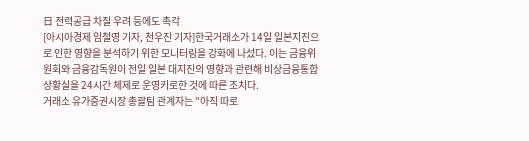日 전력공급 차질 우려 등에도 촉각
[아시아경제 임철영 기자, 천우진 기자]한국거래소가 14일 일본지진으로 인한 영향을 분석하기 위한 모니터링을 강화에 나섰다. 이는 금융위원회와 금융감독원이 전일 일본 대지진의 영향과 관련해 비상금융통합상황실을 24시간 체제로 운영키로한 것에 따른 조치다.
거래소 유가증권시장 총괄팀 관계자는 "아직 따로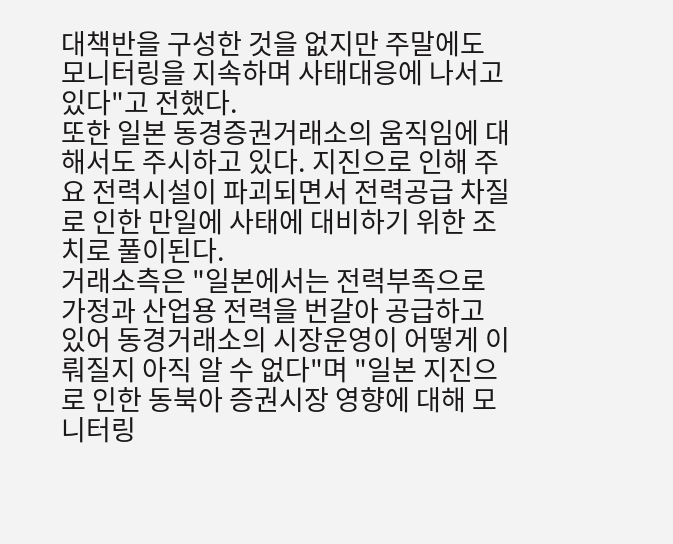대책반을 구성한 것을 없지만 주말에도 모니터링을 지속하며 사태대응에 나서고 있다"고 전했다.
또한 일본 동경증권거래소의 움직임에 대해서도 주시하고 있다. 지진으로 인해 주요 전력시설이 파괴되면서 전력공급 차질로 인한 만일에 사태에 대비하기 위한 조치로 풀이된다.
거래소측은 "일본에서는 전력부족으로 가정과 산업용 전력을 번갈아 공급하고 있어 동경거래소의 시장운영이 어떻게 이뤄질지 아직 알 수 없다"며 "일본 지진으로 인한 동북아 증권시장 영향에 대해 모니터링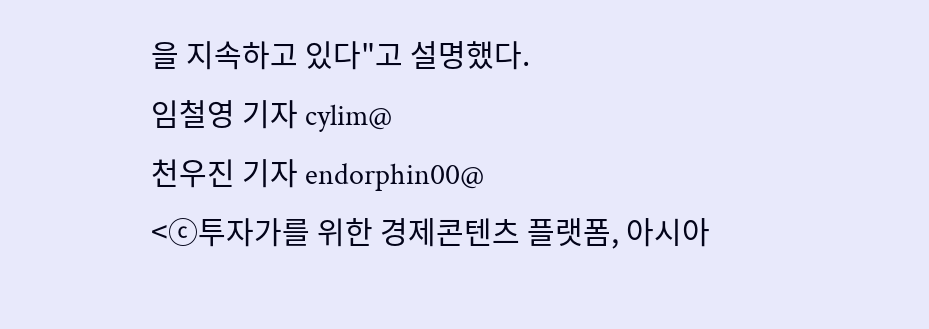을 지속하고 있다"고 설명했다.
임철영 기자 cylim@
천우진 기자 endorphin00@
<ⓒ투자가를 위한 경제콘텐츠 플랫폼, 아시아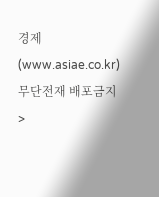경제(www.asiae.co.kr) 무단전재 배포금지>